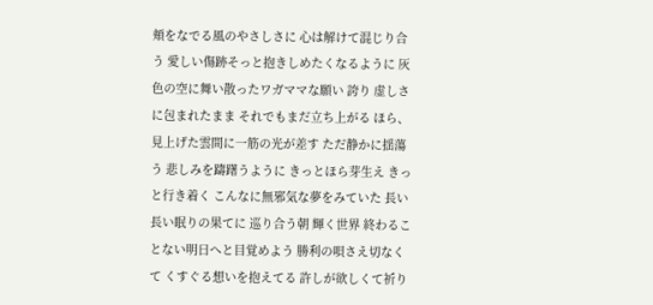頬をなでる風のやさしさに 心は解けて混じり合う 愛しい傷跡そっと抱きしめたくなるように 灰色の空に舞い散ったワガママな願い 誇り 虚しさに包まれたまま それでもまだ立ち上がる ほら、見上げた雲間に一筋の光が差す ただ静かに揺蕩う 悲しみを躊躇うように きっとほら芽生え きっと行き着く こんなに無邪気な夢をみていた 長い長い眠りの果てに 巡り合う朝 輝く世界 終わることない明日へと目覚めよう 勝利の唄さえ切なくて くすぐる想いを抱えてる 許しが欲しくて祈り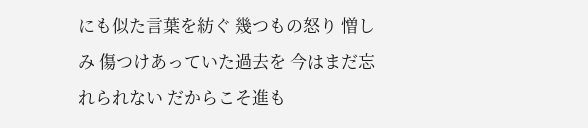にも似た言葉を紡ぐ 幾つもの怒り 憎しみ 傷つけあっていた過去を 今はまだ忘れられない だからこそ進も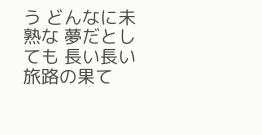う どんなに未熟な 夢だとしても 長い長い旅路の果て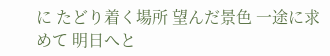に たどり着く場所 望んだ景色 一途に求めて 明日へと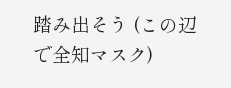踏み出そう (この辺で全知マスク)